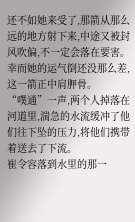还不如她来受了,那箭从那么远的地方射下来,中途又被封风吹偏,不一定会落在要害。
幸而她的运气倒还没那么差,这一箭正中肩胛骨。
“噗通”一声,两个人掉落在河道里,湍急的水流缓冲了他们往下坠的压力,将他们携带着送去了下流。
崔令容落到水里的那一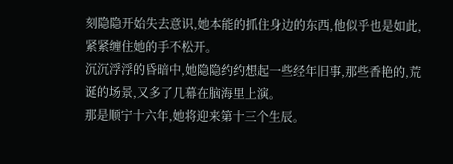刻隐隐开始失去意识,她本能的抓住身边的东西,他似乎也是如此,紧紧缠住她的手不松开。
沉沉浮浮的昏暗中,她隐隐约约想起一些经年旧事,那些香艳的,荒诞的场景,又多了几幕在脑海里上演。
那是顺宁十六年,她将迎来第十三个生辰。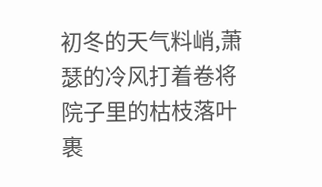初冬的天气料峭,萧瑟的冷风打着卷将院子里的枯枝落叶裹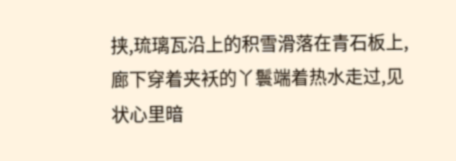挟,琉璃瓦沿上的积雪滑落在青石板上,廊下穿着夹袄的丫鬟端着热水走过,见状心里暗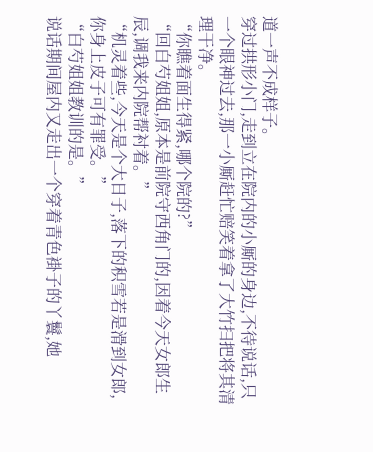道一声不成样子。
穿过拱形小门,走到立在院内的小厮的身边,不待说话,只一个眼神过去,那一小厮赶忙赔笑着拿了大竹扫把将其清理干净。
“你瞧着面生得紧,哪个院的?”
“回白芍姐姐,原本是前院守西角门的,因着今天女郎生辰,调我来内院帮衬着。”
“机灵着些,今天是个大日子,落下的积雪若是滑到女郎,你身上皮子可有罪受。”
“白芍姐姐教训的是。”
说话期间屋内又走出一个穿着青色褂子的丫鬟,她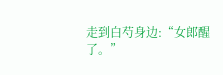走到白芍身边:“女郎醒了。”